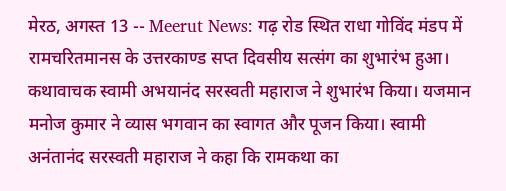मेरठ, अगस्त 13 -- Meerut News: गढ़ रोड स्थित राधा गोविंद मंडप में रामचरितमानस के उत्तरकाण्ड सप्त दिवसीय सत्संग का शुभारंभ हुआ। कथावाचक स्वामी अभयानंद सरस्वती महाराज ने शुभारंभ किया। यजमान मनोज कुमार ने व्यास भगवान का स्वागत और पूजन किया। स्वामी अनंतानंद सरस्वती महाराज ने कहा कि रामकथा का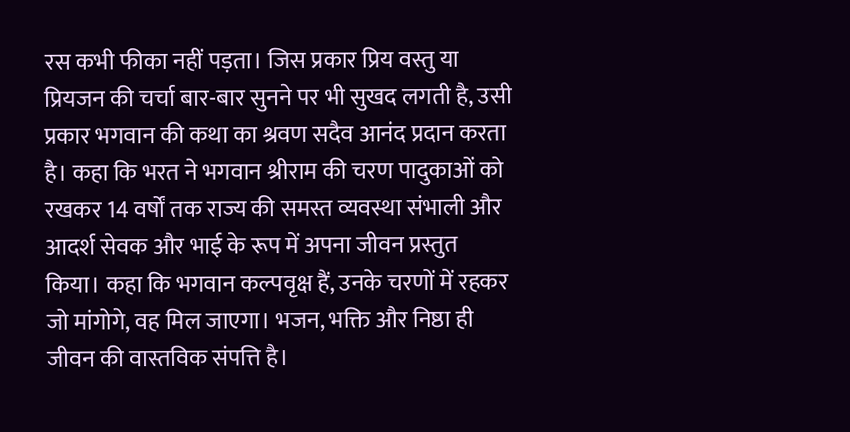रस कभी फीका नहीं पड़ता। जिस प्रकार प्रिय वस्तु या प्रियजन की चर्चा बार-बार सुनने पर भी सुखद लगती है, उसी प्रकार भगवान की कथा का श्रवण सदैव आनंद प्रदान करता है। कहा कि भरत ने भगवान श्रीराम की चरण पादुकाओं को रखकर 14 वर्षों तक राज्य की समस्त व्यवस्था संभाली और आदर्श सेवक और भाई के रूप में अपना जीवन प्रस्तुत किया। कहा कि भगवान कल्पवृक्ष हैं, उनके चरणों में रहकर जो मांगोगे, वह मिल जाएगा। भजन, भक्ति और निष्ठा ही जीवन की वास्तविक संपत्ति है।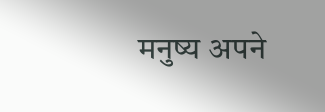मनुष्य अपने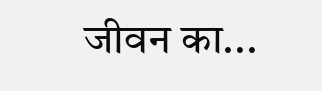जीवन का...